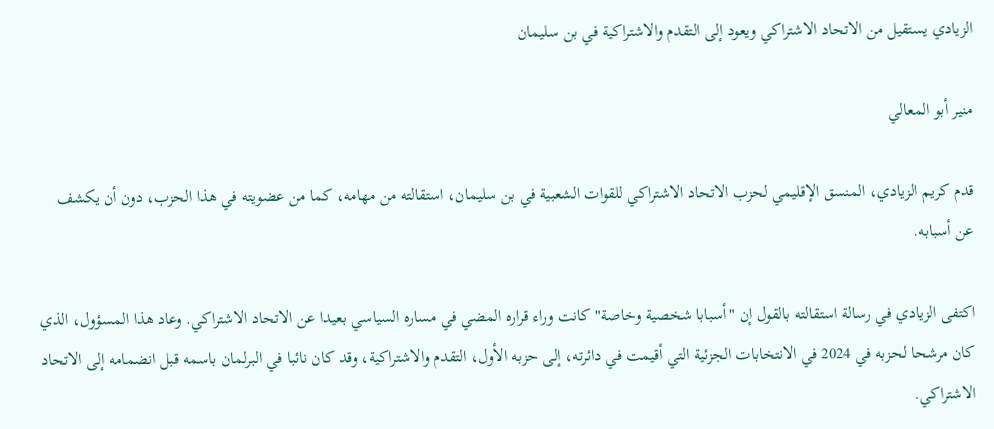الزيادي يستقيل من الاتحاد الاشتراكي ويعود إلى التقدم والاشتراكية في بن سليمان

منير أبو المعالي

قدم كريم الزيادي، المنسق الإقليمي لحزب الاتحاد الاشتراكي للقوات الشعبية في بن سليمان، استقالته من مهامه، كما من عضويته في هذا الحزب، دون أن يكشف عن أسبابه.

اكتفى الزيادي في رسالة استقالته بالقول إن "أسبابا شخصية وخاصة" كانت وراء قراره المضي في مساره السياسي بعيدا عن الاتحاد الاشتراكي. وعاد هذا المسؤول، الذي كان مرشحا لحزبه في 2024 في الانتخابات الجزئية التي أقيمت في دائرته، إلى حزبه الأول، التقدم والاشتراكية، وقد كان نائبا في البرلمان باسمه قبل انضمامه إلى الاتحاد الاشتراكي.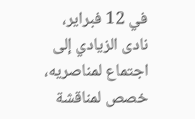في 12 فبراير، نادى الزيادي إلى اجتماع لمناصريه، خصص لمناقشة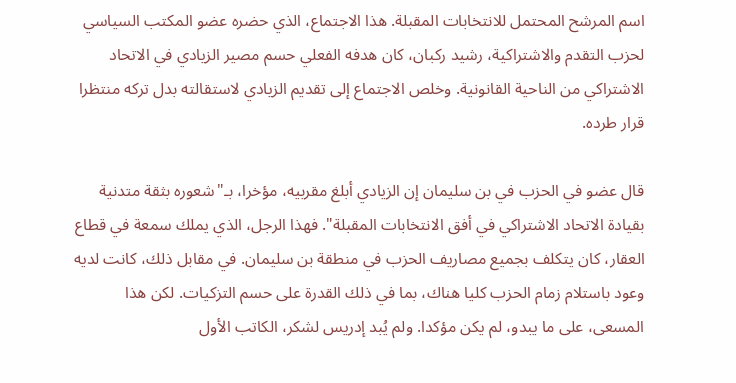اسم المرشح المحتمل للانتخابات المقبلة. هذا الاجتماع، الذي حضره عضو المكتب السياسي لحزب التقدم والاشتراكية، رشيد ركبان، كان هدفه الفعلي حسم مصير الزيادي في الاتحاد الاشتراكي من الناحية القانونية. وخلص الاجتماع إلى تقديم الزيادي لاستقالته بدل تركه منتظرا قرار طرده.

قال عضو في الحزب في بن سليمان إن الزيادي أبلغ مقربيه، مؤخرا، بـ"شعوره بثقة متدنية بقيادة الاتحاد الاشتراكي في أفق الانتخابات المقبلة". فهذا الرجل، الذي يملك سمعة في قطاع العقار، كان يتكلف بجميع مصاريف الحزب في منطقة بن سليمان. في مقابل ذلك، كانت لديه وعود باستلام زمام الحزب كليا هناك، بما في ذلك القدرة على حسم التزكيات. لكن هذا المسعى، على ما يبدو، لم يكن مؤكدا. ولم يُبد إدريس لشكر، الكاتب الأول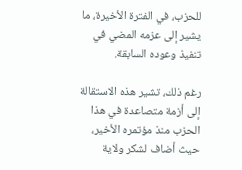للحزب، في الفترة الأخيرة، ما يشير إلى عزمه المضي في تنفيذ وعوده السابقة.

رغم ذلك، تشير هذه الاستقالة إلى أزمة متصاعدة في هذا الحزب منذ مؤتمره الأخير، حيث أضاف لشكر ولاية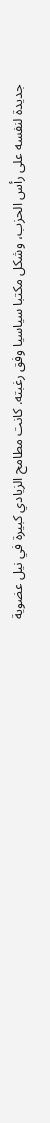جديدة لنفسه على رأس الحزب، وشكل مكتبا سياسيا وفق رغبته. كانت مطامح الزيادي كبيرة في نيل عضوية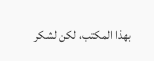بهذا المكتب، لكن لشكر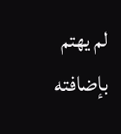لم يهتم بإضافته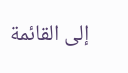إلى القائمة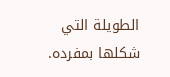الطويلة التي شكلها بمفرده.